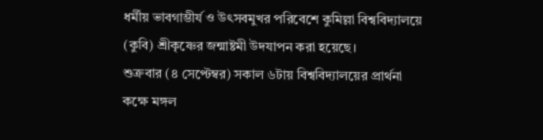ধর্মীয় ভাবগাম্ভীর্য ও উৎসবমুখর পরিবেশে কুমিল্লা বিশ্ববিদ্যালয়ে (কুবি) শ্রীকৃষ্ণের জন্মাষ্টমী উদযাপন করা হয়েছে।
শুক্রবার (৪ সেপ্টেম্বর) সকাল ৬টায় বিশ্ববিদ্যালয়ের প্রার্থনা কক্ষে মঙ্গল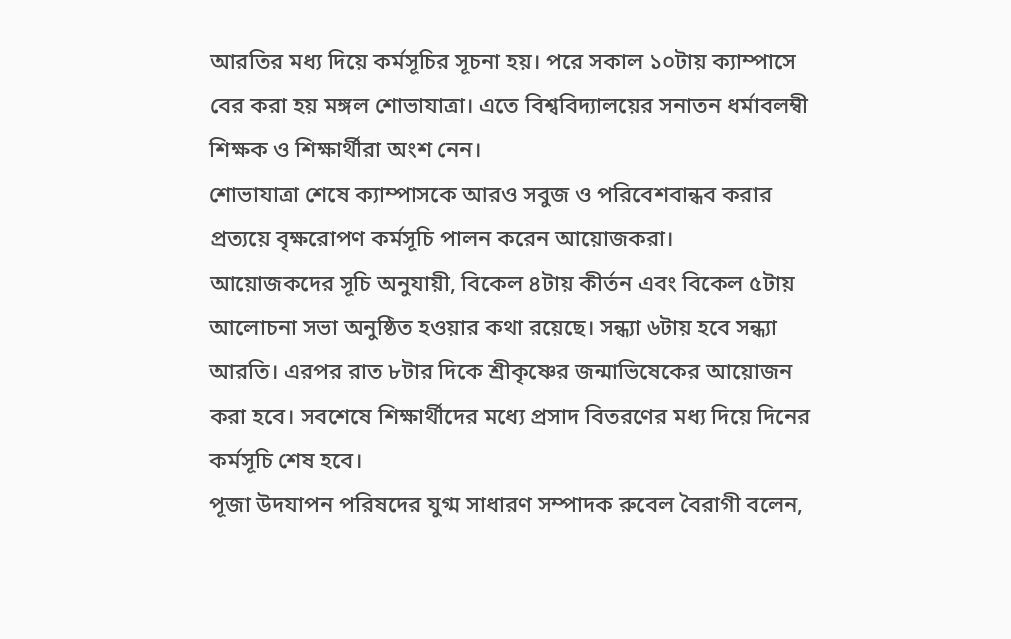আরতির মধ্য দিয়ে কর্মসূচির সূচনা হয়। পরে সকাল ১০টায় ক্যাম্পাসে বের করা হয় মঙ্গল শোভাযাত্রা। এতে বিশ্ববিদ্যালয়ের সনাতন ধর্মাবলম্বী শিক্ষক ও শিক্ষার্থীরা অংশ নেন।
শোভাযাত্রা শেষে ক্যাম্পাসকে আরও সবুজ ও পরিবেশবান্ধব করার প্রত্যয়ে বৃক্ষরোপণ কর্মসূচি পালন করেন আয়োজকরা।
আয়োজকদের সূচি অনুযায়ী, বিকেল ৪টায় কীর্তন এবং বিকেল ৫টায় আলোচনা সভা অনুষ্ঠিত হওয়ার কথা রয়েছে। সন্ধ্যা ৬টায় হবে সন্ধ্যা আরতি। এরপর রাত ৮টার দিকে শ্রীকৃষ্ণের জন্মাভিষেকের আয়োজন করা হবে। সবশেষে শিক্ষার্থীদের মধ্যে প্রসাদ বিতরণের মধ্য দিয়ে দিনের কর্মসূচি শেষ হবে।
পূজা উদযাপন পরিষদের যুগ্ম সাধারণ সম্পাদক রুবেল বৈরাগী বলেন,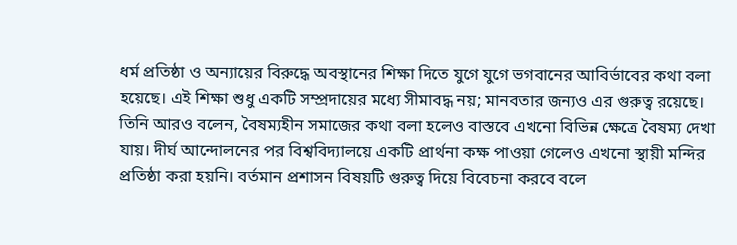ধর্ম প্রতিষ্ঠা ও অন্যায়ের বিরুদ্ধে অবস্থানের শিক্ষা দিতে যুগে যুগে ভগবানের আবির্ভাবের কথা বলা হয়েছে। এই শিক্ষা শুধু একটি সম্প্রদায়ের মধ্যে সীমাবদ্ধ নয়; মানবতার জন্যও এর গুরুত্ব রয়েছে।
তিনি আরও বলেন, বৈষম্যহীন সমাজের কথা বলা হলেও বাস্তবে এখনো বিভিন্ন ক্ষেত্রে বৈষম্য দেখা যায়। দীর্ঘ আন্দোলনের পর বিশ্ববিদ্যালয়ে একটি প্রার্থনা কক্ষ পাওয়া গেলেও এখনো স্থায়ী মন্দির প্রতিষ্ঠা করা হয়নি। বর্তমান প্রশাসন বিষয়টি গুরুত্ব দিয়ে বিবেচনা করবে বলে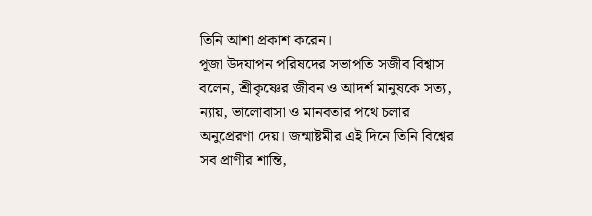তিনি আশা প্রকাশ করেন।
পূজা উদযাপন পরিষদের সভাপতি সজীব বিশ্বাস বলেন, শ্রীকৃষ্ণের জীবন ও আদর্শ মানুষকে সত্য, ন্যায়, ভালোবাসা ও মানবতার পথে চলার অনুপ্রেরণা দেয়। জন্মাষ্টমীর এই দিনে তিনি বিশ্বের সব প্রাণীর শান্তি,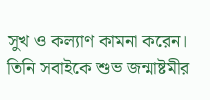সুখ ও কল্যাণ কামনা করেন।
তিনি সবাইকে শুভ জন্মাষ্টমীর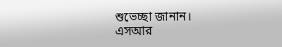শুভেচ্ছা জানান।
এসআর